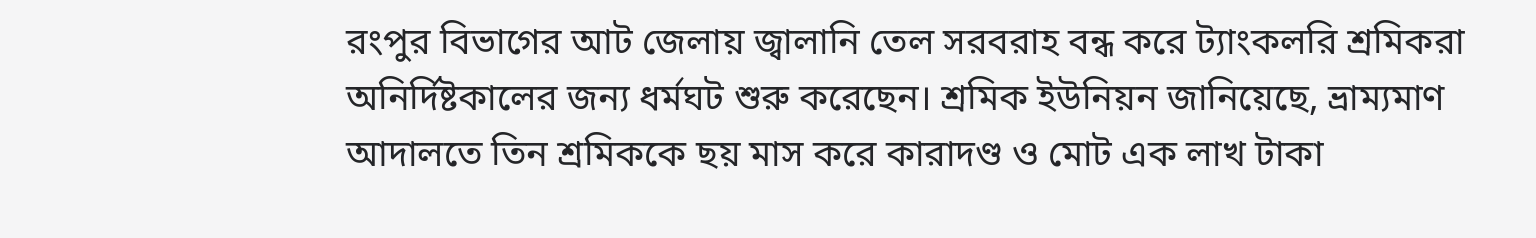রংপুর বিভাগের আট জেলায় জ্বালানি তেল সরবরাহ বন্ধ করে ট্যাংকলরি শ্রমিকরা অনির্দিষ্টকালের জন্য ধর্মঘট শুরু করেছেন। শ্রমিক ইউনিয়ন জানিয়েছে, ভ্রাম্যমাণ আদালতে তিন শ্রমিককে ছয় মাস করে কারাদণ্ড ও মোট এক লাখ টাকা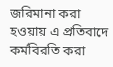জরিমানা করা হওয়ায় এ প্রতিবাদে কর্মবিরতি করা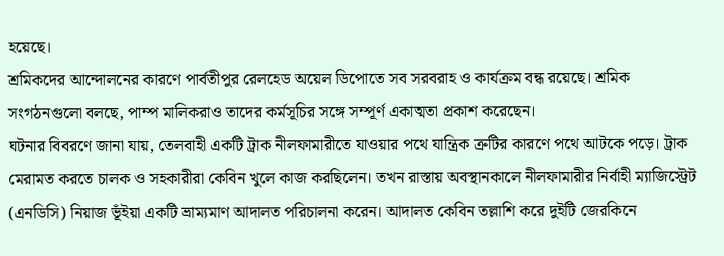হয়েছে।
শ্রমিকদের আন্দোলনের কারণে পার্বতীপুর রেলহেড অয়েল ডিপোতে সব সরবরাহ ও কার্যক্রম বন্ধ রয়েছে। শ্রমিক সংগঠনগুলো বলছে, পাম্প মালিকরাও তাদের কর্মসূচির সঙ্গে সম্পূর্ণ একাত্মতা প্রকাশ করেছেন।
ঘটনার বিবরণে জানা যায়, তেলবাহী একটি ট্রাক নীলফামারীতে যাওয়ার পথে যান্ত্রিক ত্রুটির কারণে পথে আটকে পড়ে। ট্রাক মেরামত করতে চালক ও সহকারীরা কেবিন খুলে কাজ করছিলেন। তখন রাস্তায় অবস্থানকালে নীলফামারীর নির্বাহী ম্যাজিস্ট্রেট (এনডিসি) নিয়াজ ভূঁইয়া একটি ভ্রাম্যমাণ আদালত পরিচালনা করেন। আদালত কেবিন তল্লাশি করে দুইটি জেরকিনে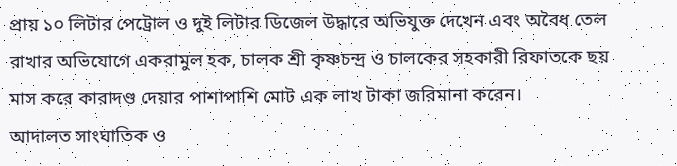প্রায় ১০ লিটার পেট্রোল ও দুই লিটার ডিজেল উদ্ধারে অভিযুক্ত দেখেন এবং অবৈধ তেল রাখার অভিযোগে একরামুল হক, চালক শ্রী কৃষ্ণচন্দ্র ও চালকের সহকারী রিফাতকে ছয় মাস করে কারাদণ্ড দেয়ার পাশাপাশি মোট এক লাখ টাকা জরিমানা করেন।
আদালত সাংঘাতিক ও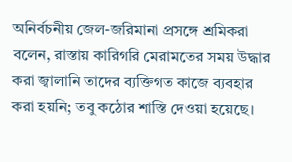অনির্বচনীয় জেল-জরিমানা প্রসঙ্গে শ্রমিকরা বলেন, রাস্তায় কারিগরি মেরামতের সময় উদ্ধার করা জ্বালানি তাদের ব্যক্তিগত কাজে ব্যবহার করা হয়নি; তবু কঠোর শাস্তি দেওয়া হয়েছে।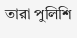তারা পুলিশি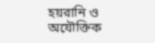হয়রানি ও অযৌক্তিক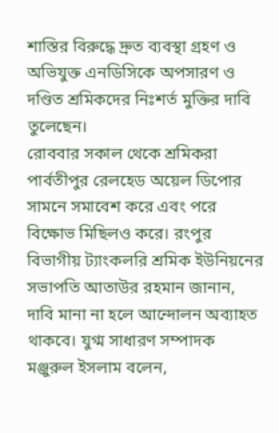শাস্তির বিরুদ্ধে দ্রুত ব্যবস্থা গ্রহণ ও অভিযুক্ত এনডিসিকে অপসারণ ও দণ্ডিত শ্রমিকদের নিঃশর্ত মুক্তির দাবি তুলেছেন।
রোববার সকাল থেকে শ্রমিকরা পার্বতীপুর রেলহেড অয়েল ডিপোর সামনে সমাবেশ করে এবং পরে বিক্ষোভ মিছিলও করে। রংপুর বিভাগীয় ট্যাংকলরি শ্রমিক ইউনিয়নের সভাপতি আতাউর রহমান জানান, দাবি মানা না হলে আন্দোলন অব্যাহত থাকবে। যুগ্ম সাধারণ সম্পাদক মঞ্জুরুল ইসলাম বলেন,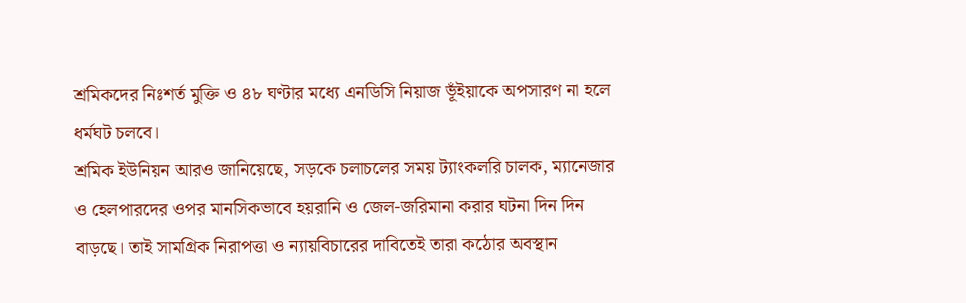শ্রমিকদের নিঃশর্ত মুক্তি ও ৪৮ ঘণ্টার মধ্যে এনডিসি নিয়াজ ভূঁইয়াকে অপসারণ না হলে ধর্মঘট চলবে।
শ্রমিক ইউনিয়ন আরও জানিয়েছে, সড়কে চলাচলের সময় ট্যাংকলরি চালক, ম্যানেজার ও হেলপারদের ওপর মানসিকভাবে হয়রানি ও জেল-জরিমানা করার ঘটনা দিন দিন বাড়ছে। তাই সামগ্রিক নিরাপত্তা ও ন্যায়বিচারের দাবিতেই তারা কঠোর অবস্থান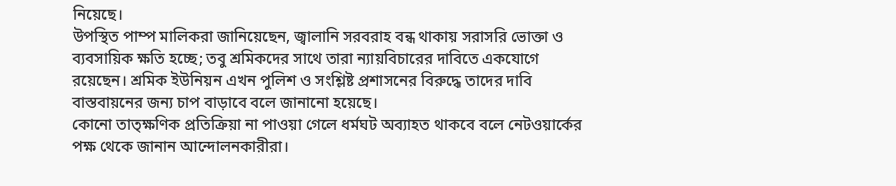নিয়েছে।
উপস্থিত পাম্প মালিকরা জানিয়েছেন, জ্বালানি সরবরাহ বন্ধ থাকায় সরাসরি ভোক্তা ও ব্যবসায়িক ক্ষতি হচ্ছে; তবু শ্রমিকদের সাথে তারা ন্যায়বিচারের দাবিতে একযোগে রয়েছেন। শ্রমিক ইউনিয়ন এখন পুলিশ ও সংশ্লিষ্ট প্রশাসনের বিরুদ্ধে তাদের দাবি বাস্তবায়নের জন্য চাপ বাড়াবে বলে জানানো হয়েছে।
কোনো তাত্ক্ষণিক প্রতিক্রিয়া না পাওয়া গেলে ধর্মঘট অব্যাহত থাকবে বলে নেটওয়ার্কের পক্ষ থেকে জানান আন্দোলনকারীরা।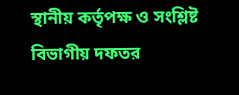স্থানীয় কর্তৃপক্ষ ও সংশ্লিষ্ট বিভাগীয় দফতর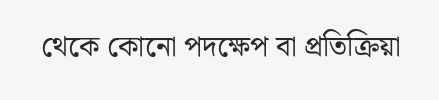থেকে কোনো পদক্ষেপ বা প্রতিক্রিয়া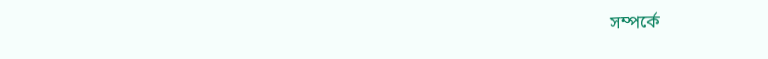সম্পর্কে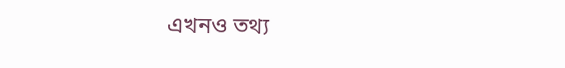এখনও তথ্য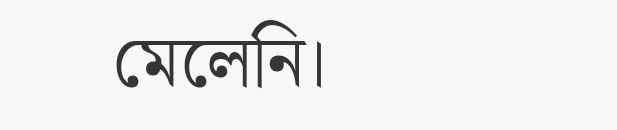মেলেনি।